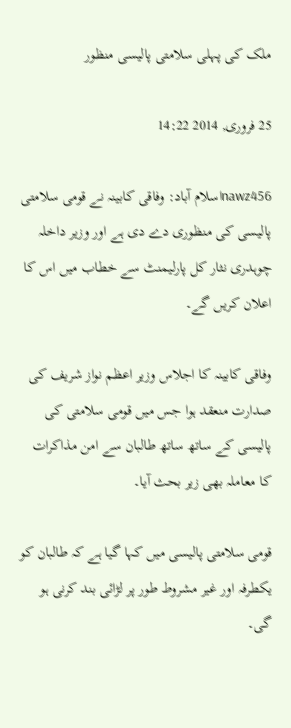ملک کی پہلی سلامتی پالیسی منظور

25 فروری, 2014 14:22

nawz456اسلام آباد: وفاقی کابینہ نے قومی سلامتی پالیسی کی منظوری دے دی ہے اور وزیر داخلہ چوہدری نثار کل پارلیمنٹ سے خطاب میں اس کا اعلان کریں گے۔

وفاقی کابینہ کا اجلاس وزیر اعظم نواز شریف کی صدارت منعقد ہوا جس میں قومی سلامتی کی پالیسی کے ساتھ ساتھ طالبان سے امن مذاکرات کا معاملہ بھی زیر بحث آیا۔

قومی سلامتی پالیسی میں کہا گیا ہے کہ طالبان کو یکطرفہ اور غیر مشروط طور پر لڑائی بند کرنی ہو گی۔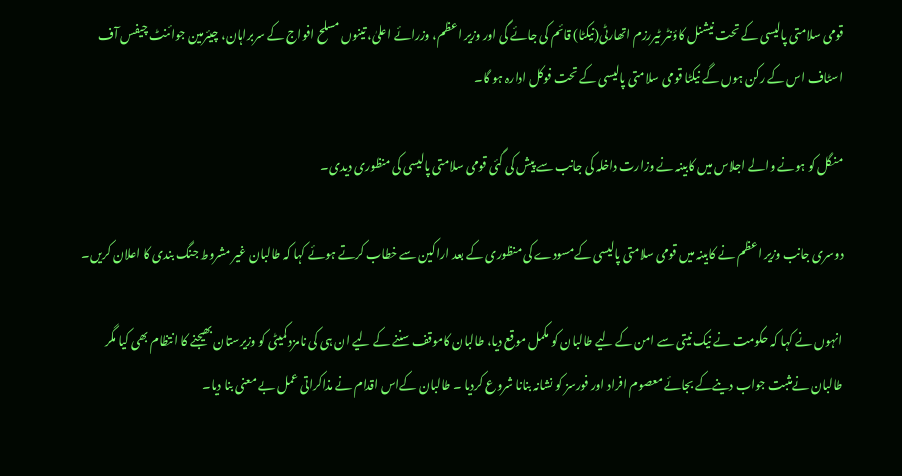قومی سلامتی پالیسی کے تحت نیشنل کاؤنٹر ٹیررزم اتھارٹی(نیکٹا) قائم کی جائے گی اور وزیر اعظم، وزرائے اعلیٰ، تینوں مسلح افواج کے سربراہان، چیئرمین جوائنٹ چیفس آف اسٹاف اس کے رکن ہوں گے نیکٹا قومی سلامتی پالیسی کے تحت فوکل ادارہ ہو گا۔

منگل کو ہونے والے اجلاس میں کابینہ نے وزارت داخلہ کی جانب سے پیش کی گئی قومی سلامتی پالیسی کی منظوری دیدی۔

دوسری جانب وزیر اعظم نے کابینہ میں قومی سلامتی پالیسی کےمسودے کی منظوری کے بعد اراکین سے خطاب کرتے ہوئے کہا کہ طالبان غیر مشروط جنگ بندی کا اعلان کریں۔

انہوں نے کہا کہ حکومت نے نیک نیتی سے امن کے لیے طالبان کو مکمل موقع دیا، طالبان کاموقف سننے کے لیے ان ہی کی نامزد کمیٹی کو وزیرستان بھیجنے کا انتظام بھی کیا مگر طالبان نےمثبت جواب دینےکے بجائے معصوم افراد اور فورسز کو نشانہ بنانا شروع کردیا ۔ طالبان کےاس اقدام نے مذاکراتی عمل بے معنی بنا دیا۔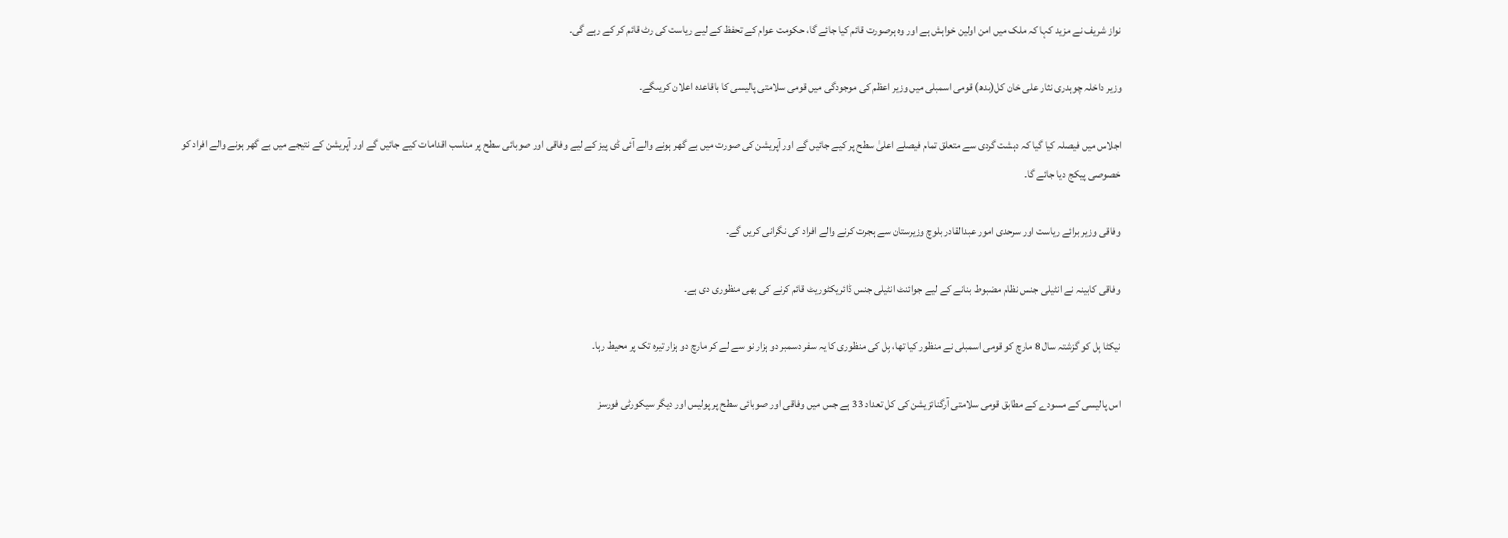نواز شریف نے مزید کہا کہ ملک میں امن اولین خواہش ہے اور وہ ہرصورت قائم کیا جائے گا، حکومت عوام کے تحفظ کے لیے ریاست کی رٹ قائم کر کے رہے گی۔

وزیر داخلہ چوہدری نثار علی خان کل(بدھ) قومی اسمبلی میں وزیر اعظم کی موجودگی میں قومی سلامتی پالیسی کا باقاعدہ اعلان کریںگے۔

اجلاس میں فیصلہ کیا گیا کہ دہشت گردی سے متعلق تمام فیصلے اعلیٰ سطح پر کیے جائیں گے اور آپریشن کی صورت میں بے گھر ہونے والے آئی ڈی پیز کے لیے وفاقی اور صوبائی سطح پر مناسب اقدامات کیے جائیں گے اور آپریشن کے نتیجے میں بے گھر ہونے والے افراد کو خصوصی پیکج دیا جائے گا۔

وفاقی وزیر برائے ریاست اور سرحدی امور عبدالقادر بلوچ وزیرستان سے ہجرت کرنے والے افراد کی نگرانی کریں گے۔

وفاقی کابینہ نے انٹیلی جنس نظام مضبوط بنانے کے لیے جوائنٹ انٹیلی جنس ڈائریکٹوریٹ قائم کرنے کی بھی منظوری دی ہے۔

نیکٹا بِل کو گزشتہ سال 8 مارچ کو قومی اسمبلی نے منظور کیا تھا، بِل کی منظوری کا یہ سفر دسمبر دو ہزار نو سے لے کر مارچ دو ہزار تیرہ تک پر محیط رہا۔

اس پالیسی کے مسودے کے مطابق قومی سلامتی آرگنائزیشن کی کل تعداد 33 ہے جس میں وفاقی اور صوبائی سطح پر پولیس اور دیگر سیکورٹی فورسز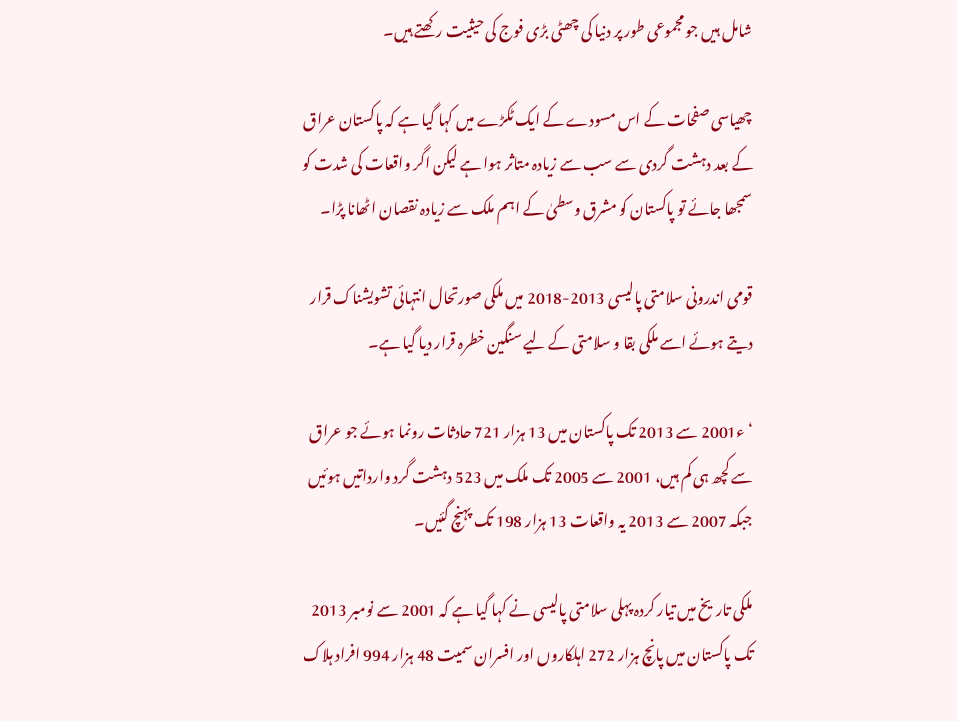شامل ہیں جو مجموعی طور پر دنیا کی چھٹی بڑی فوج کی حیثیت رکھتے ہیں۔

چھیاسی صفحات کے اس مسودے کے ایک ٹکڑے میں کہا گیا ہے کہ پاکستان عراق کے بعد دہشت گردی سے سب سے زیادہ متاثر ہوا ہے لیکن اگر واقعات کی شدت کو سمجھا جائے تو پاکستان کو مشرق وسطیٰ کے اہم ملک سے زیادہ نقصان اٹھانا پڑا۔

قومی اندرونی سلامتی پالیسی 2013-2018 میں ملکی صورتحال انتہائی تشویشناک قرار دیتے ہوئے اسے ملکی بقا و سلامتی کے لیے سنگین خطرہ قرار دیا گیا ہے۔

‘ ء2001 سے 2013 تک پاکستان میں 13 ہزار 721 حادثات رونما ہوئے جو عراق سے کچھ ہی کم ہیں، 2001 سے 2005 تک ملک میں 523 دہشت گرد وارداتیں ہوئیں جبکہ 2007 سے 2013 یہ واقعات 13 ہزار 198 تک پہنچ گئیں۔

ملکی تاریخ میں تیار کردہ پہلی سلامتی پالیسی نے کہا گیا ہے کہ 2001 سے نومبر 2013 تک پاکستان میں پانچ ہزار 272 اہلکاروں اور افسران سمیت 48 ہزار 994 افراد ہلاک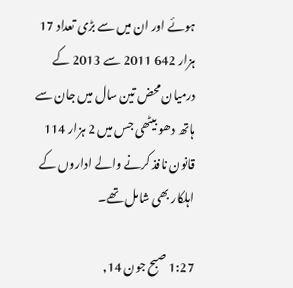ہوئے اور ان میں سے بڑی تعداد 17 ہزار 642 2011 سے 2013 کے درمیان محض تین سال میں جان سے ہاتھ دھو بیٹھی جس میں 2 ہزار 114 قانون نافذ کرنے والے اداروں کے اہلکار بھی شامل تھے۔

1:27 صبح جون 14,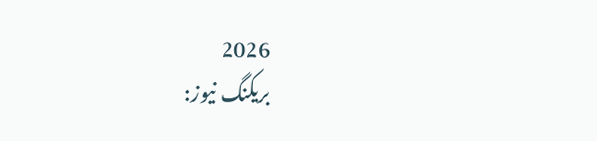2026
بریکنگ نیوز: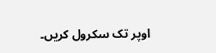اوپر تک سکرول کریں۔